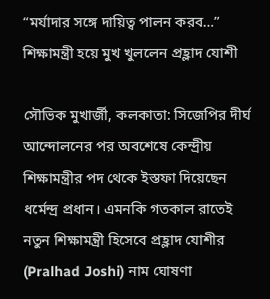“মর্যাদার সঙ্গে দায়িত্ব পালন করব…” শিক্ষামন্ত্রী হয়ে মুখ খুললেন প্রহ্লাদ যোশী

সৌভিক মুখার্জী, কলকাতা: সিজেপির দীর্ঘ আন্দোলনের পর অবশেষে কেন্দ্রীয় শিক্ষামন্ত্রীর পদ থেকে ইস্তফা দিয়েছেন ধর্মেন্দ্র প্রধান। এমনকি গতকাল রাতেই নতুন শিক্ষামন্ত্রী হিসেবে প্রহ্লাদ যোশীর (Pralhad Joshi) নাম ঘোষণা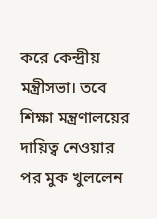করে কেন্দ্রীয় মন্ত্রীসভা। তবে শিক্ষা মন্ত্রণালয়ের দায়িত্ব নেওয়ার পর মুক খুললেন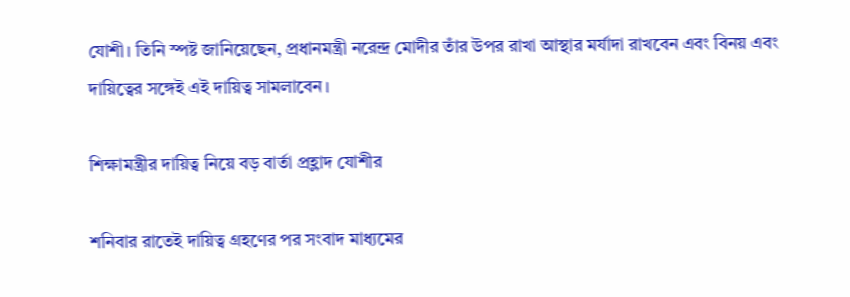যোশী। তিনি স্পষ্ট জানিয়েছেন, প্রধানমন্ত্রী নরেন্দ্র মোদীর তাঁর উপর রাখা আস্থার মর্যাদা রাখবেন এবং বিনয় এবং দায়িত্বের সঙ্গেই এই দায়িত্ব সামলাবেন।

শিক্ষামন্ত্রীর দায়িত্ব নিয়ে বড় বার্তা প্রহ্লাদ যোশীর

শনিবার রাতেই দায়িত্ব গ্রহণের পর সংবাদ মাধ্যমের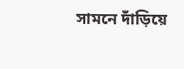সামনে দাঁড়িয়ে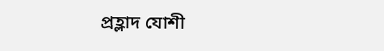প্রহ্লাদ যোশী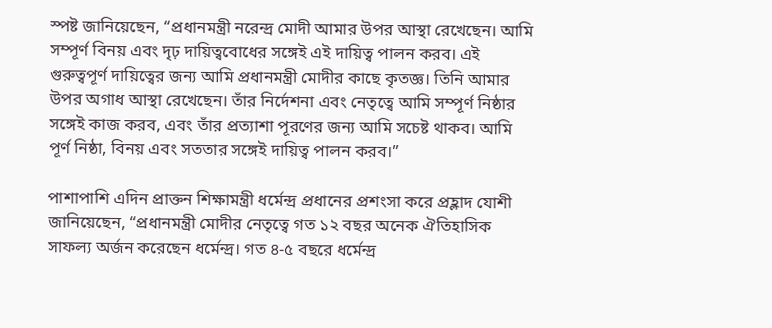স্পষ্ট জানিয়েছেন, “প্রধানমন্ত্রী নরেন্দ্র মোদী আমার উপর আস্থা রেখেছেন। আমি সম্পূর্ণ বিনয় এবং দৃঢ় দায়িত্ববোধের সঙ্গেই এই দায়িত্ব পালন করব। এই গুরুত্বপূর্ণ দায়িত্বের জন্য আমি প্রধানমন্ত্রী মোদীর কাছে কৃতজ্ঞ। তিনি আমার উপর অগাধ আস্থা রেখেছেন। তাঁর নির্দেশনা এবং নেতৃত্বে আমি সম্পূর্ণ নিষ্ঠার সঙ্গেই কাজ করব, এবং তাঁর প্রত্যাশা পূরণের জন্য আমি সচেষ্ট থাকব। আমি পূর্ণ নিষ্ঠা, বিনয় এবং সততার সঙ্গেই দায়িত্ব পালন করব।”

পাশাপাশি এদিন প্রাক্তন শিক্ষামন্ত্রী ধর্মেন্দ্র প্রধানের প্রশংসা করে প্রহ্লাদ যোশী জানিয়েছেন, “প্রধানমন্ত্রী মোদীর নেতৃত্বে গত ১২ বছর অনেক ঐতিহাসিক সাফল্য অর্জন করেছেন ধর্মেন্দ্র। গত ৪-৫ বছরে ধর্মেন্দ্র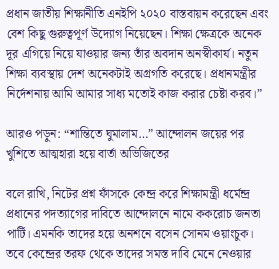প্রধান জাতীয় শিক্ষানীতি এনইপি ২০২০ বাস্তবায়ন করেছেন এবং বেশ কিছু গুরুত্বপূর্ণ উদ্যোগ নিয়েছেন। শিক্ষা ক্ষেত্রকে অনেক দূর এগিয়ে নিয়ে যাওয়ার জন্য তাঁর অবদান অনস্বীকার্য। নতুন শিক্ষা ব্যবস্থায় দেশ অনেকটাই অগ্রগতি করেছে। প্রধানমন্ত্রীর নির্দেশনায় আমি আমার সাধ্য মতোই কাজ করার চেষ্টা করব।”

আরও পড়ুন: “শান্তিতে ঘুমালাম…” আন্দোলন জয়ের পর খুশিতে আত্মহারা হয়ে বার্তা অভিজিতের

বলে রাখি, নিটের প্রশ্ন ফাঁসকে কেন্দ্র করে শিক্ষামন্ত্রী ধর্মেন্দ্র প্রধানের পদত্যাগের দাবিতে আন্দোলনে নামে ককরোচ জনতা পার্টি। এমনকি তাদের হয়ে অনশনে বসেন সোনম ওয়াংচুক। তবে কেন্দ্রের তরফ থেকে তাদের সমস্ত দাবি মেনে নেওয়ার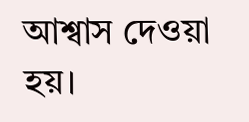আশ্বাস দেওয়া হয়।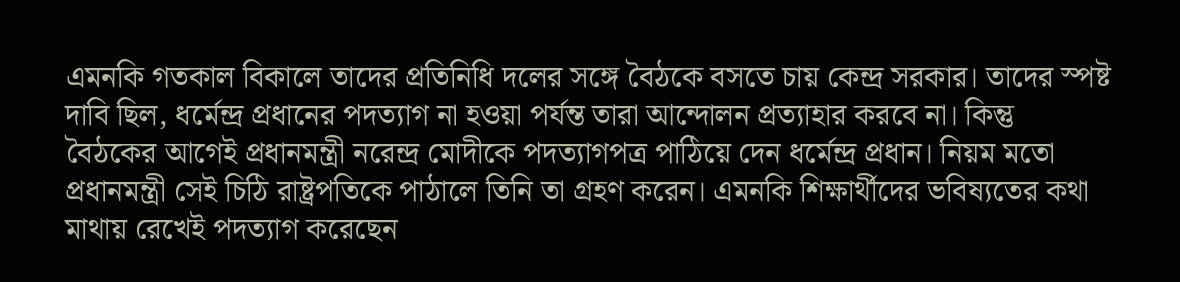এমনকি গতকাল বিকালে তাদের প্রতিনিধি দলের সঙ্গে বৈঠকে বসতে চায় কেন্দ্র সরকার। তাদের স্পষ্ট দাবি ছিল, ধর্মেন্দ্র প্রধানের পদত্যাগ না হওয়া পর্যন্ত তারা আন্দোলন প্রত্যাহার করবে না। কিন্তু বৈঠকের আগেই প্রধানমন্ত্রী নরেন্দ্র মোদীকে পদত্যাগপত্র পাঠিয়ে দেন ধর্মেন্দ্র প্রধান। নিয়ম মতো প্রধানমন্ত্রী সেই চিঠি রাষ্ট্রপতিকে পাঠালে তিনি তা গ্রহণ করেন। এমনকি শিক্ষার্থীদের ভবিষ্যতের কথা মাথায় রেখেই পদত্যাগ করেছেন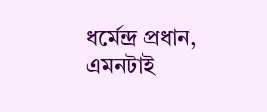ধর্মেন্দ্র প্রধান, এমনটাই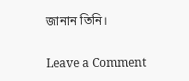জানান তিনি।

Leave a Comment